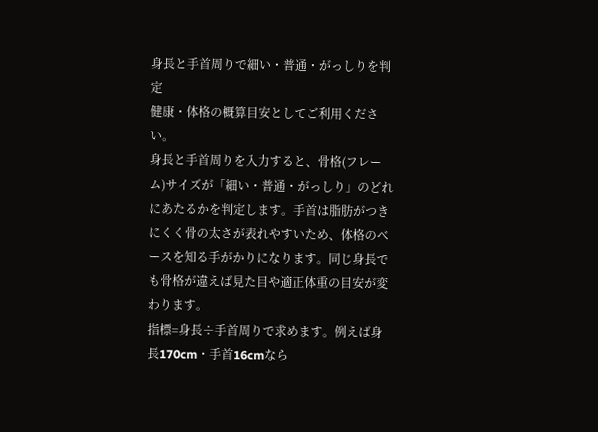身長と手首周りで細い・普通・がっしりを判定
健康・体格の概算目安としてご利用ください。
身長と手首周りを入力すると、骨格(フレーム)サイズが「細い・普通・がっしり」のどれにあたるかを判定します。手首は脂肪がつきにくく骨の太さが表れやすいため、体格のベースを知る手がかりになります。同じ身長でも骨格が違えば見た目や適正体重の目安が変わります。
指標=身長÷手首周りで求めます。例えば身長170cm・手首16cmなら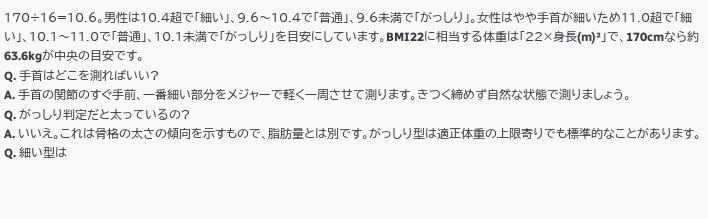170÷16=10.6。男性は10.4超で「細い」、9.6〜10.4で「普通」、9.6未満で「がっしり」。女性はやや手首が細いため11.0超で「細い」、10.1〜11.0で「普通」、10.1未満で「がっしり」を目安にしています。BMI22に相当する体重は「22×身長(m)²」で、170cmなら約63.6kgが中央の目安です。
Q. 手首はどこを測ればいい?
A. 手首の関節のすぐ手前、一番細い部分をメジャーで軽く一周させて測ります。きつく締めず自然な状態で測りましょう。
Q. がっしり判定だと太っているの?
A. いいえ。これは骨格の太さの傾向を示すもので、脂肪量とは別です。がっしり型は適正体重の上限寄りでも標準的なことがあります。
Q. 細い型は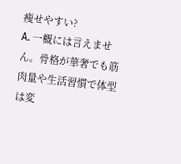痩せやすい?
A. 一概には言えません。骨格が華奢でも筋肉量や生活習慣で体型は変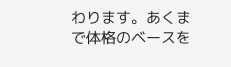わります。あくまで体格のベースを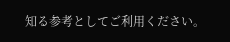知る参考としてご利用ください。